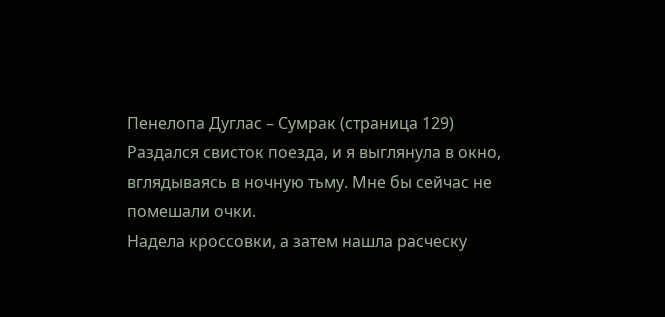Пенелопа Дуглас – Сумрак (страница 129)
Раздался свисток поезда, и я выглянула в окно, вглядываясь в ночную тьму. Мне бы сейчас не помешали очки.
Надела кроссовки, а затем нашла расческу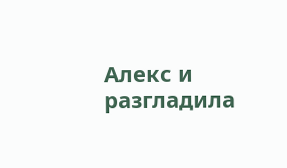Алекс и разгладила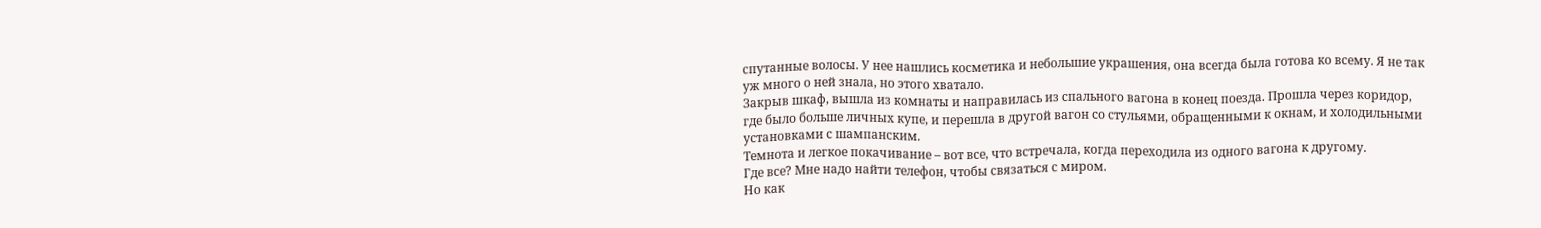спутанные волосы. У нее нашлись косметика и небольшие украшения, она всегда была готова ко всему. Я не так уж много о ней знала, но этого хватало.
Закрыв шкаф, вышла из комнаты и направилась из спального вагона в конец поезда. Прошла через коридор, где было больше личных купе, и перешла в другой вагон со стульями, обращенными к окнам, и холодильными установками с шампанским.
Темнота и легкое покачивание – вот все, что встречала, когда переходила из одного вагона к другому.
Где все? Мне надо найти телефон, чтобы связаться с миром.
Но как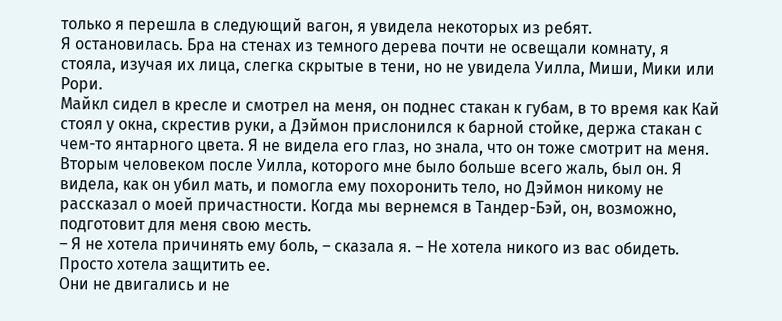только я перешла в следующий вагон, я увидела некоторых из ребят.
Я остановилась. Бра на стенах из темного дерева почти не освещали комнату, я стояла, изучая их лица, слегка скрытые в тени, но не увидела Уилла, Миши, Мики или Рори.
Майкл сидел в кресле и смотрел на меня, он поднес стакан к губам, в то время как Кай стоял у окна, скрестив руки, а Дэймон прислонился к барной стойке, держа стакан с чем-то янтарного цвета. Я не видела его глаз, но знала, что он тоже смотрит на меня.
Вторым человеком после Уилла, которого мне было больше всего жаль, был он. Я видела, как он убил мать, и помогла ему похоронить тело, но Дэймон никому не рассказал о моей причастности. Когда мы вернемся в Тандер-Бэй, он, возможно, подготовит для меня свою месть.
– Я не хотела причинять ему боль, – сказала я. – Не хотела никого из вас обидеть. Просто хотела защитить ее.
Они не двигались и не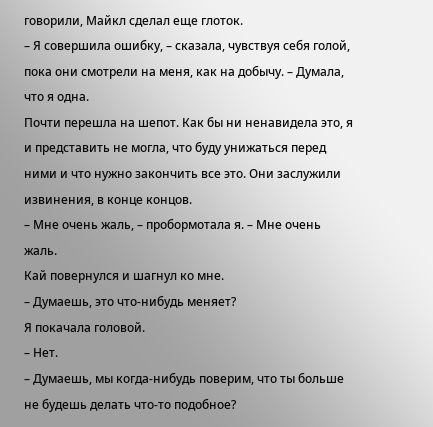говорили, Майкл сделал еще глоток.
– Я совершила ошибку, – сказала, чувствуя себя голой, пока они смотрели на меня, как на добычу. – Думала, что я одна.
Почти перешла на шепот. Как бы ни ненавидела это, я и представить не могла, что буду унижаться перед ними и что нужно закончить все это. Они заслужили извинения, в конце концов.
– Мне очень жаль, – пробормотала я. – Мне очень жаль.
Кай повернулся и шагнул ко мне.
– Думаешь, это что-нибудь меняет?
Я покачала головой.
– Нет.
– Думаешь, мы когда-нибудь поверим, что ты больше не будешь делать что-то подобное?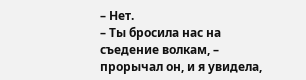– Нет.
– Ты бросила нас на съедение волкам, – прорычал он, и я увидела,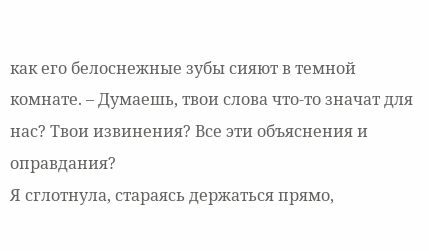как его белоснежные зубы сияют в темной комнате. – Думаешь, твои слова что-то значат для нас? Твои извинения? Все эти объяснения и оправдания?
Я сглотнула, стараясь держаться прямо,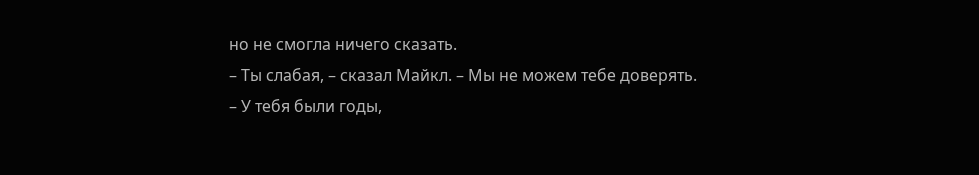но не смогла ничего сказать.
– Ты слабая, – сказал Майкл. – Мы не можем тебе доверять.
– У тебя были годы,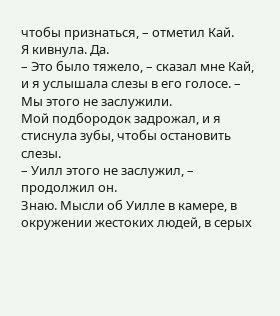чтобы признаться, – отметил Кай.
Я кивнула. Да.
– Это было тяжело, – сказал мне Кай, и я услышала слезы в его голосе. – Мы этого не заслужили.
Мой подбородок задрожал, и я стиснула зубы, чтобы остановить слезы.
– Уилл этого не заслужил, – продолжил он.
Знаю. Мысли об Уилле в камере, в окружении жестоких людей, в серых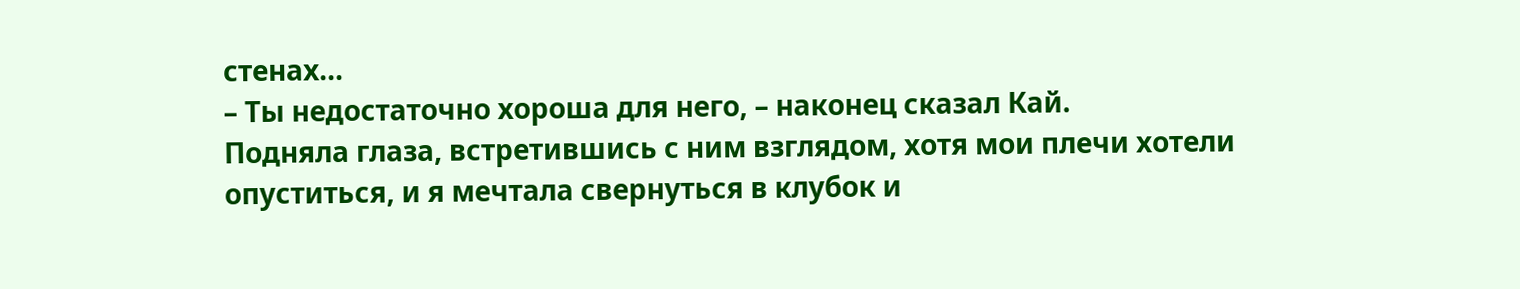стенах…
– Ты недостаточно хороша для него, – наконец сказал Кай.
Подняла глаза, встретившись с ним взглядом, хотя мои плечи хотели опуститься, и я мечтала свернуться в клубок и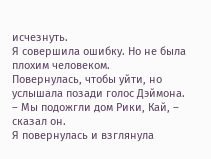исчезнуть.
Я совершила ошибку. Но не была плохим человеком.
Повернулась, чтобы уйти, но услышала позади голос Дэймона.
– Мы подожгли дом Рики, Кай, – сказал он.
Я повернулась и взглянула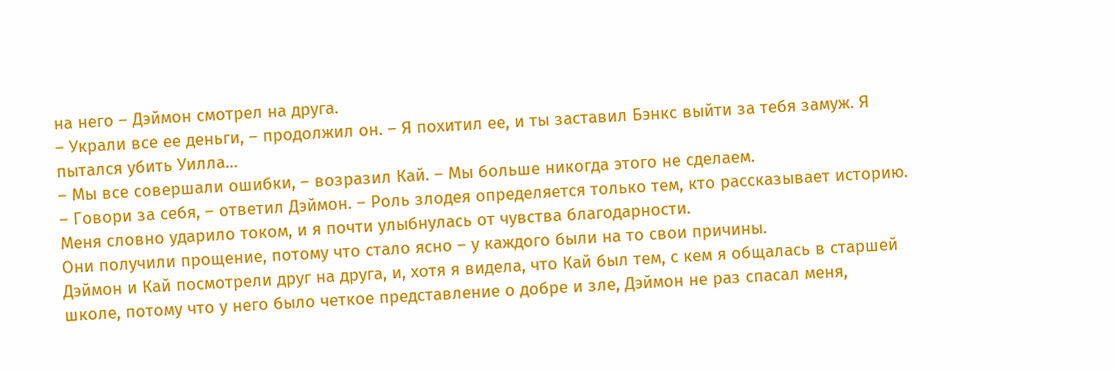на него – Дэймон смотрел на друга.
– Украли все ее деньги, – продолжил он. – Я похитил ее, и ты заставил Бэнкс выйти за тебя замуж. Я пытался убить Уилла…
– Мы все совершали ошибки, – возразил Кай. – Мы больше никогда этого не сделаем.
– Говори за себя, – ответил Дэймон. – Роль злодея определяется только тем, кто рассказывает историю.
Меня словно ударило током, и я почти улыбнулась от чувства благодарности.
Они получили прощение, потому что стало ясно – у каждого были на то свои причины.
Дэймон и Кай посмотрели друг на друга, и, хотя я видела, что Кай был тем, с кем я общалась в старшей школе, потому что у него было четкое представление о добре и зле, Дэймон не раз спасал меня,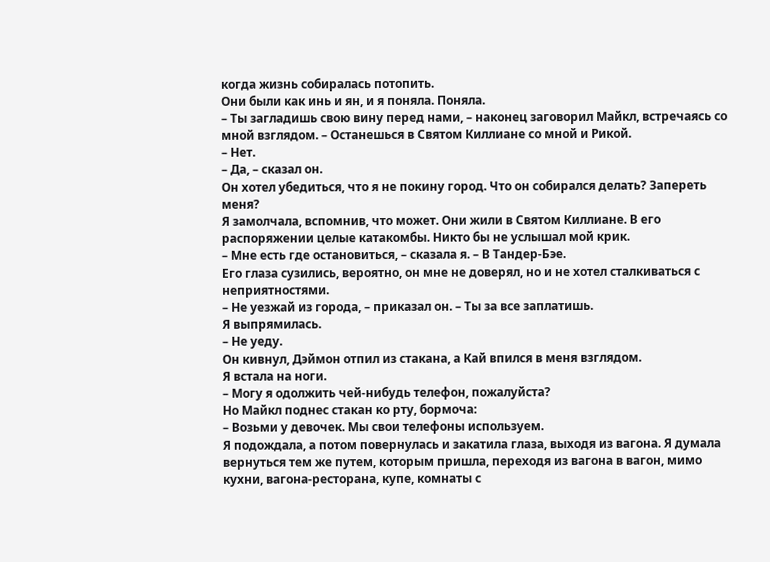когда жизнь собиралась потопить.
Они были как инь и ян, и я поняла. Поняла.
– Ты загладишь свою вину перед нами, – наконец заговорил Майкл, встречаясь со мной взглядом. – Останешься в Святом Киллиане со мной и Рикой.
– Нет.
– Да, – сказал он.
Он хотел убедиться, что я не покину город. Что он собирался делать? Запереть меня?
Я замолчала, вспомнив, что может. Они жили в Святом Киллиане. В его распоряжении целые катакомбы. Никто бы не услышал мой крик.
– Мне есть где остановиться, – сказала я. – В Тандер-Бэе.
Его глаза сузились, вероятно, он мне не доверял, но и не хотел сталкиваться с неприятностями.
– Не уезжай из города, – приказал он. – Ты за все заплатишь.
Я выпрямилась.
– Не уеду.
Он кивнул, Дэймон отпил из стакана, а Кай впился в меня взглядом.
Я встала на ноги.
– Могу я одолжить чей-нибудь телефон, пожалуйста?
Но Майкл поднес стакан ко рту, бормоча:
– Возьми у девочек. Мы свои телефоны используем.
Я подождала, а потом повернулась и закатила глаза, выходя из вагона. Я думала вернуться тем же путем, которым пришла, переходя из вагона в вагон, мимо кухни, вагона-ресторана, купе, комнаты с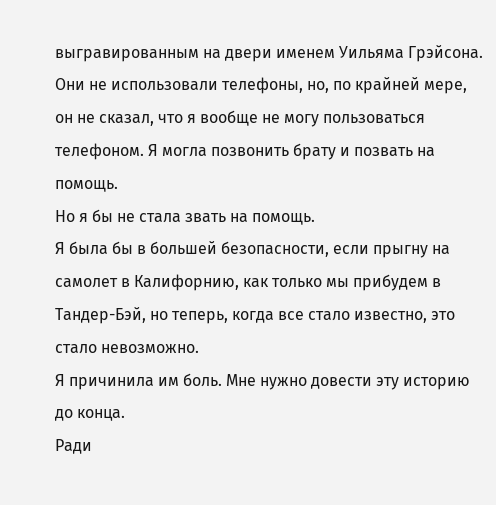выгравированным на двери именем Уильяма Грэйсона.
Они не использовали телефоны, но, по крайней мере, он не сказал, что я вообще не могу пользоваться телефоном. Я могла позвонить брату и позвать на помощь.
Но я бы не стала звать на помощь.
Я была бы в большей безопасности, если прыгну на самолет в Калифорнию, как только мы прибудем в Тандер-Бэй, но теперь, когда все стало известно, это стало невозможно.
Я причинила им боль. Мне нужно довести эту историю до конца.
Ради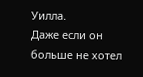Уилла.
Даже если он больше не хотел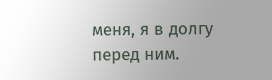меня, я в долгу перед ним.